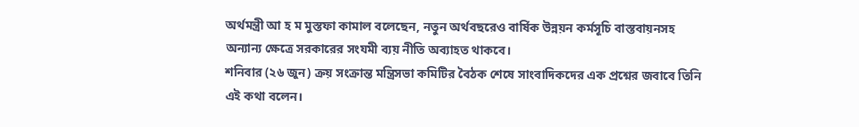অর্থমন্ত্রী আ হ ম মুস্তফা কামাল বলেছেন, নতুন অর্থবছরেও বার্ষিক উন্নয়ন কর্মসূচি বাস্তবায়নসহ অন্যান্য ক্ষেত্রে সরকারের সংযমী ব্যয় নীতি অব্যাহত থাকবে।
শনিবার (২৬ জুন) ক্রয় সংক্রান্ত মন্ত্রিসভা কমিটির বৈঠক শেষে সাংবাদিকদের এক প্রশ্নের জবাবে তিনি এই কথা বলেন।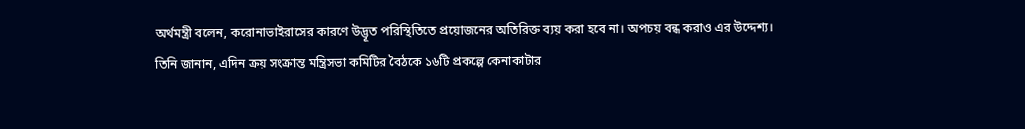অর্থমন্ত্রী বলেন, করোনাভাইরাসের কারণে উদ্ভূত পরিস্থিতিতে প্রয়োজনের অতিরিক্ত ব্যয় করা হবে না। অপচয় বন্ধ করাও এর উদ্দেশ্য।
তিনি জানান, এদিন ক্রয় সংক্রান্ত মন্ত্রিসভা কমিটির বৈঠকে ১৬টি প্রকল্পে কেনাকাটার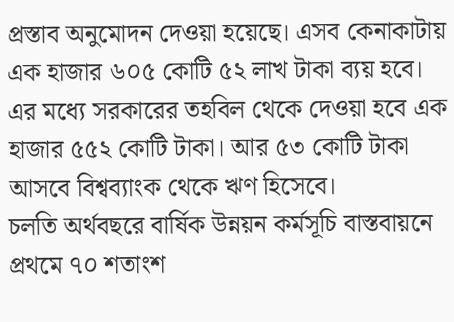প্রস্তাব অনুমোদন দেওয়া হয়েছে। এসব কেনাকাটায় এক হাজার ৬০৫ কোটি ৫২ লাখ টাকা ব্যয় হবে। এর মধ্যে সরকারের তহবিল থেকে দেওয়া হবে এক হাজার ৫৫২ কোটি টাকা। আর ৫৩ কোটি টাকা আসবে বিশ্বব্যাংক থেকে ঋণ হিসেবে।
চলতি অর্থবছরে বার্ষিক উন্নয়ন কর্মসূচি বাস্তবায়নে প্রথমে ৭০ শতাংশ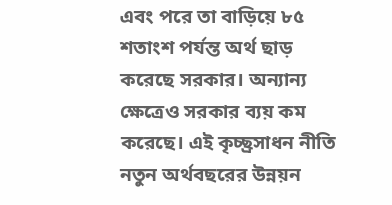এবং পরে তা বাড়িয়ে ৮৫ শতাংশ পর্যন্ত অর্থ ছাড় করেছে সরকার। অন্যান্য ক্ষেত্রেও সরকার ব্যয় কম করেছে। এই কৃচ্ছ্রসাধন নীতি নতুন অর্থবছরের উন্নয়ন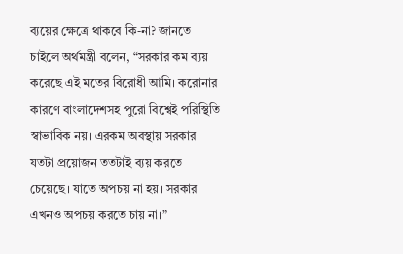ব্যয়ের ক্ষেত্রে থাকবে কি-না? জানতে চাইলে অর্থমন্ত্রী বলেন, “সরকার কম ব্যয় করেছে এই মতের বিরোধী আমি। করোনার কারণে বাংলাদেশসহ পুরো বিশ্বেই পরিস্থিতি স্বাভাবিক নয়। এরকম অবস্থায় সরকার যতটা প্রয়োজন ততটাই ব্যয় করতে চেয়েছে। যাতে অপচয় না হয়। সরকার এখনও অপচয় করতে চায় না।”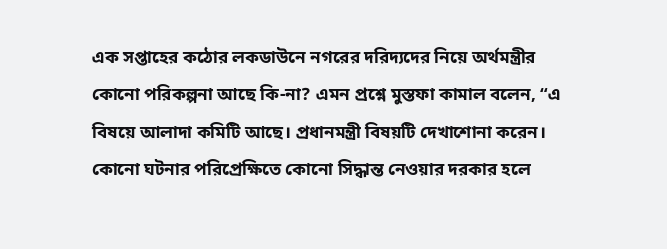এক সপ্তাহের কঠোর লকডাউনে নগরের দরিদ্যদের নিয়ে অর্থমন্ত্রীর কোনো পরিকল্পনা আছে কি-না? এমন প্রশ্নে মুস্তফা কামাল বলেন, “এ বিষয়ে আলাদা কমিটি আছে। প্রধানমন্ত্রী বিষয়টি দেখাশোনা করেন। কোনো ঘটনার পরিপ্রেক্ষিতে কোনো সিদ্ধান্ত নেওয়ার দরকার হলে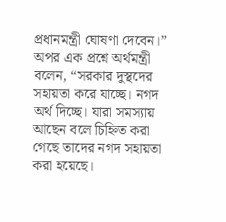প্রধানমন্ত্রী ঘোষণা দেবেন।”
অপর এক প্রশ্নে অর্থমন্ত্রী বলেন, “সরকার দুস্থদের সহায়তা করে যাচ্ছে। নগদ অর্থ দিচ্ছে। যারা সমস্যায় আছেন বলে চিহ্নিত করা গেছে তাদের নগদ সহায়তা করা হয়েছে।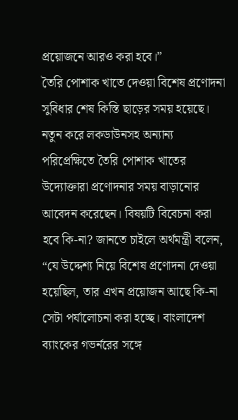প্রয়োজনে আরও করা হবে।”
তৈরি পোশাক খাতে দেওয়া বিশেষ প্রণোদনা সুবিধার শেষ কিস্তি ছাড়ের সময় হয়েছে। নতুন করে লকডাউনসহ অন্যান্য পরিপ্রেক্ষিতে তৈরি পোশাক খাতের উদ্যোক্তারা প্রণোদনার সময় বাড়ানোর আবেদন করেছেন। বিষয়টি বিবেচনা করা হবে কি-না? জানতে চাইলে অর্থমন্ত্রী বলেন, “যে উদ্দেশ্য নিয়ে বিশেষ প্রণোদনা দেওয়া হয়েছিল, তার এখন প্রয়োজন আছে কি-না সেটা পর্যালোচনা করা হচ্ছে। বাংলাদেশ ব্যাংকের গভর্নরের সঙ্গে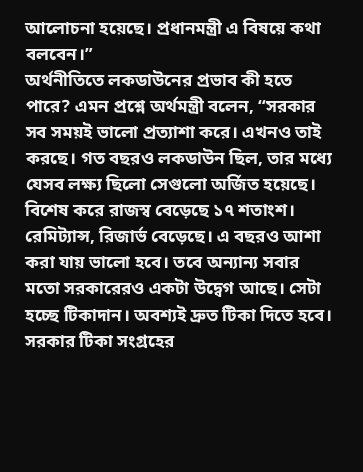আলোচনা হয়েছে। প্রধানমন্ত্রী এ বিষয়ে কথা বলবেন।”
অর্থনীতিতে লকডাউনের প্রভাব কী হতে পারে? এমন প্রশ্নে অর্থমন্ত্রী বলেন, “সরকার সব সময়ই ভালো প্রত্যাশা করে। এখনও তাই করছে। গত বছরও লকডাউন ছিল, তার মধ্যে যেসব লক্ষ্য ছিলো সেগুলো অর্জিত হয়েছে। বিশেষ করে রাজস্ব বেড়েছে ১৭ শতাংশ। রেমিট্যান্স, রিজার্ভ বেড়েছে। এ বছরও আশা করা যায় ভালো হবে। তবে অন্যান্য সবার মতো সরকারেরও একটা উদ্বেগ আছে। সেটা হচ্ছে টিকাদান। অবশ্যই দ্রুত টিকা দিতে হবে। সরকার টিকা সংগ্রহের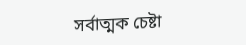সর্বাত্মক চেষ্টা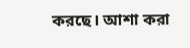করছে। আশা করা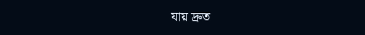যায় দ্রুত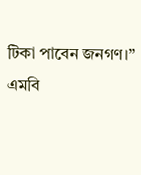টিকা পাবেন জনগণ।”
এমবি